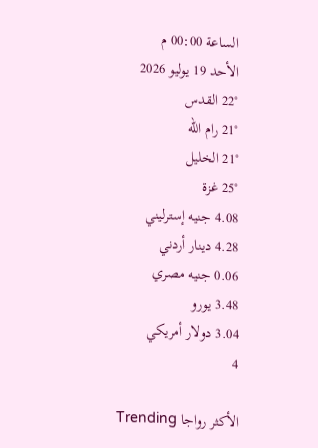الساعة 00:00 م
الأحد 19 يوليو 2026
22° القدس
21° رام الله
21° الخليل
25° غزة
4.08 جنيه إسترليني
4.28 دينار أردني
0.06 جنيه مصري
3.48 يورو
3.04 دولار أمريكي
4

الأكثر رواجا Trending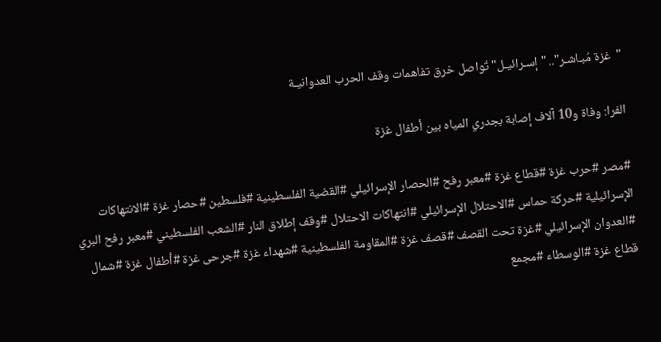"غزة مُبـاشـر".. "إسـرائيـل" تُواصل خرق تفاهمات وقف الحرب العدوانيـة

الفرا: وفاة و10 آلاف إصابة بجدري المياه بين أطفال غزة

#مصر #حرب غزة #قطاع غزة #معبر رفح #الحصار الإسرائيلي #القضية الفلسطينية #فلسطين #حصار غزة #الانتهاكات الإسرائيلية #حركة حماس #الاحتلال الإسرائيلي #انتهاكات الاحتلال #وقف إطلاق النار #الشعب الفلسطيني #معبر رفح البري #العدوان الإسرائيلي #غزة تحت القصف #قصف غزة #المقاومة الفلسطينية #شهداء غزة #جرحى غزة #أطفال غزة #شمال قطاع غزة #الوسطاء #مجمع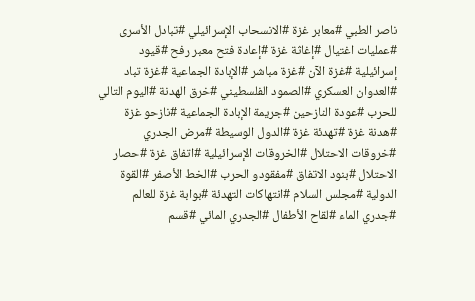ناصر الطبي #معابر غزة #الانسحاب الإسرائيلي #تبادل الأسرى #عمليات اغتيال #إغاثة غزة #إعادة فتح معبر رفح #قيود إسرائيلية #غزة الآن #غزة مباشر #الإبادة الجماعية #غزة تباد #العدوان العسكري #الصمود الفلسطيني #خرق الهدنة #اليوم التالي للحرب #عودة النازحين #جريمة الإبادة الجماعية #نازحو غزة #هدنة غزة #تهدئة غزة #الدول الوسيطة #مرض الجدري #خروقات الاحتلال #الخروقات الإسرائيلية #اتفاق غزة #حصار الاحتلال #بنود الاتفاق #مفقودو الحرب #الخط الأصفر #القوة الدولية #مجلس السلام #انتهاكات التهدئة #بوابة غزة للعالم #جدري الماء #لقاح الأطفال #الجدري المائي #قسم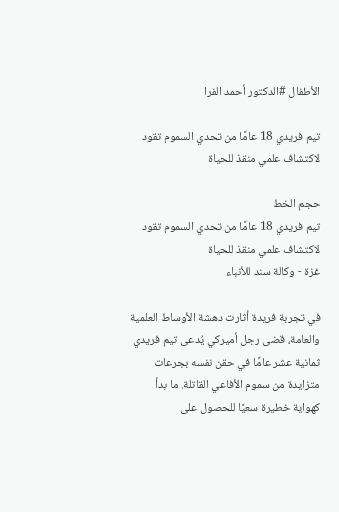الأطفال #الدكتور أحمد الفرا

تيم فريدي 18 عامًا من تحدي السموم تقود لاكتشاف علمي منقذ للحياة

حجم الخط
تيم فريدي 18 عامًا من تحدي السموم تقود لاكتشاف علمي منقذ للحياة
غزة - وكالة سند للأنباء

في تجربة فريدة أثارت دهشة الأوساط العلمية والعامة، قضى رجل أميركي يُدعى تيم فريدي ثمانية عشر عامًا في حقن نفسه بجرعات متزايدة من سموم الأفاعي القاتلة. ما بدأ كهواية خطيرة سعيًا للحصول على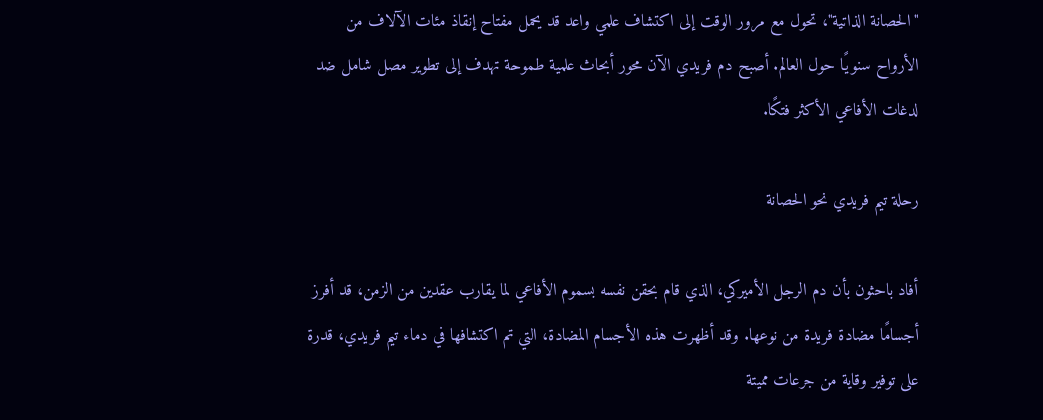"الحصانة الذاتية"، تحول مع مرور الوقت إلى اكتشاف علمي واعد قد يحمل مفتاح إنقاذ مئات الآلاف من الأرواح سنويًا حول العالم. أصبح دم فريدي الآن محور أبحاث علمية طموحة تهدف إلى تطوير مصل شامل ضد لدغات الأفاعي الأكثر فتكًا.

رحلة تيم فريدي نحو الحصانة

أفاد باحثون بأن دم الرجل الأميركي، الذي قام بحقن نفسه بسموم الأفاعي لما يقارب عقدين من الزمن، قد أفرز أجسامًا مضادة فريدة من نوعها. وقد أظهرت هذه الأجسام المضادة، التي تم اكتشافها في دماء تيم فريدي، قدرة على توفير وقاية من جرعات مميتة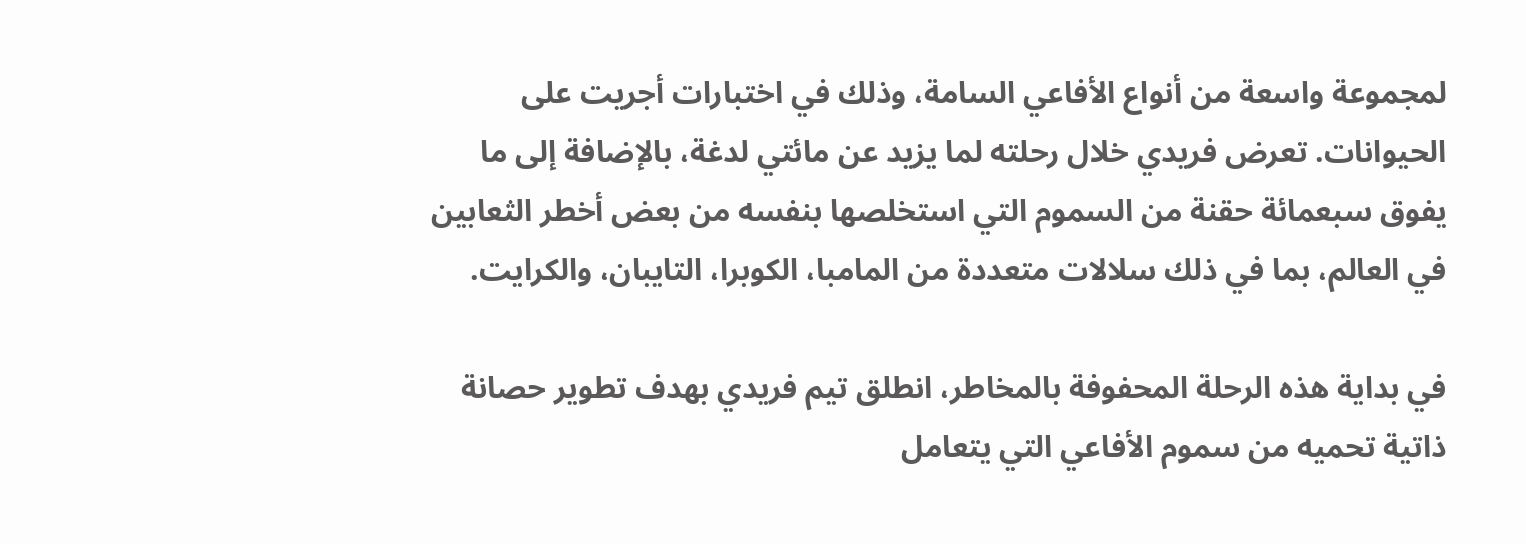لمجموعة واسعة من أنواع الأفاعي السامة، وذلك في اختبارات أجريت على الحيوانات. تعرض فريدي خلال رحلته لما يزيد عن مائتي لدغة، بالإضافة إلى ما يفوق سبعمائة حقنة من السموم التي استخلصها بنفسه من بعض أخطر الثعابين في العالم، بما في ذلك سلالات متعددة من المامبا، الكوبرا، التايبان، والكرايت.

في بداية هذه الرحلة المحفوفة بالمخاطر، انطلق تيم فريدي بهدف تطوير حصانة ذاتية تحميه من سموم الأفاعي التي يتعامل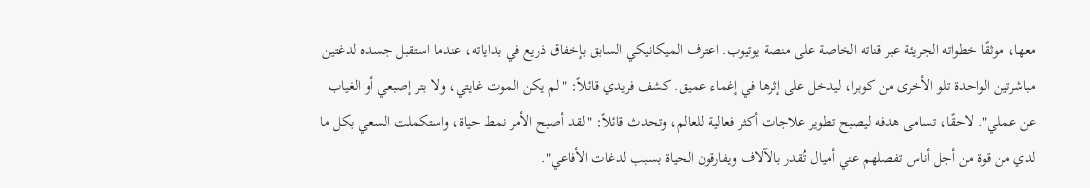معها، موثقًا خطواته الجريئة عبر قناته الخاصة على منصة يوتيوب. اعترف الميكانيكي السابق بإخفاق ذريع في بداياته، عندما استقبل جسده لدغتين مباشرتين الواحدة تلو الأخرى من كوبرا، ليدخل على إثرها في إغماء عميق. كشف فريدي قائلاً: "لم يكن الموت غايتي، ولا بتر إصبعي أو الغياب عن عملي". لاحقًا، تسامى هدفه ليصبح تطوير علاجات أكثر فعالية للعالم، وتحدث قائلاً: "لقد أصبح الأمر نمط حياة، واستكملت السعي بكل ما لدي من قوة من أجل أناس تفصلهم عني أميال تُقدر بالآلاف ويفارقون الحياة بسبب لدغات الأفاعي".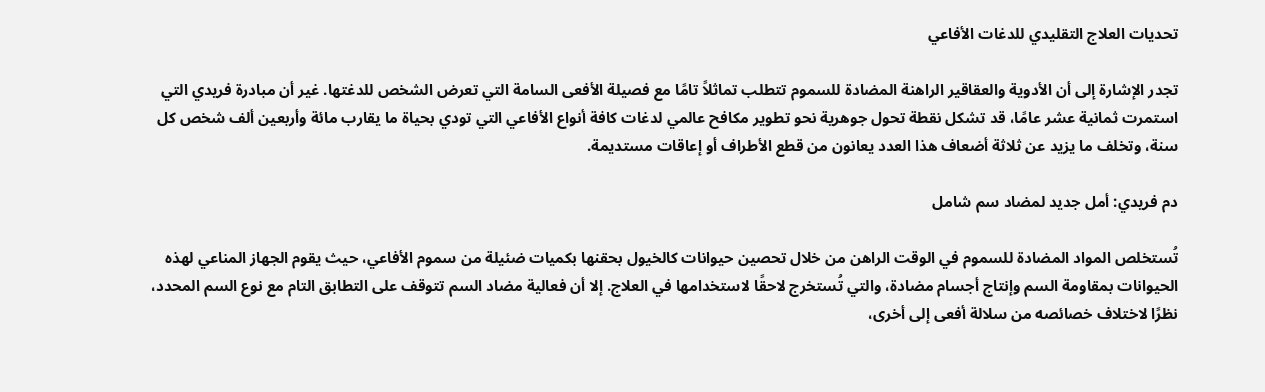تحديات العلاج التقليدي للدغات الأفاعي

تجدر الإشارة إلى أن الأدوية والعقاقير الراهنة المضادة للسموم تتطلب تماثلاً تامًا مع فصيلة الأفعى السامة التي تعرض الشخص للدغتها. غير أن مبادرة فريدي التي استمرت ثمانية عشر عامًا، قد تشكل نقطة تحول جوهرية نحو تطوير مكافح عالمي لدغات كافة أنواع الأفاعي التي تودي بحياة ما يقارب مائة وأربعين ألف شخص كل سنة، وتخلف ما يزيد عن ثلاثة أضعاف هذا العدد يعانون من قطع الأطراف أو إعاقات مستديمة.

دم فريدي: أمل جديد لمضاد سم شامل

تُستخلص المواد المضادة للسموم في الوقت الراهن من خلال تحصين حيوانات كالخيول بحقنها بكميات ضئيلة من سموم الأفاعي، حيث يقوم الجهاز المناعي لهذه الحيوانات بمقاومة السم وإنتاج أجسام مضادة، والتي تُستخرج لاحقًا لاستخدامها في العلاج. إلا أن فعالية مضاد السم تتوقف على التطابق التام مع نوع السم المحدد، نظرًا لاختلاف خصائصه من سلالة أفعى إلى أخرى،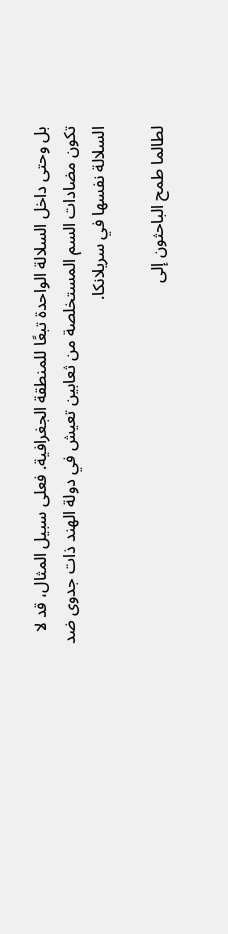بل وحتى داخل السلالة الواحدة تبعًا للمنطقة الجغرافية. فعلى سبيل المثال، قد لا تكون مضادات السم المستخلصة من ثعابين تعيش في دولة الهند ذات جدوى ضد السلالة نفسها في سريلانكا.

لطالما طمح الباحثون إلى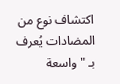اكتشاف نوع من المضادات يُعرف بـ "واسعة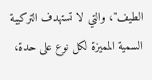الطيف"، والتي لا تستهدف التركيبة السمية المميزة لكل نوع على حدة،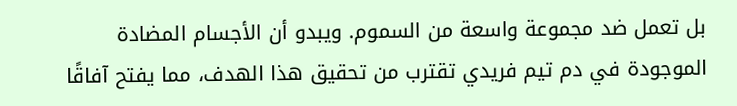بل تعمل ضد مجموعة واسعة من السموم. ويبدو أن الأجسام المضادة الموجودة في دم تيم فريدي تقترب من تحقيق هذا الهدف، مما يفتح آفاقًا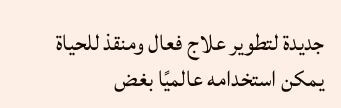جديدة لتطوير علاج فعال ومنقذ للحياة يمكن استخدامه عالميًا بغض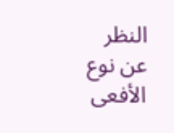النظر عن نوع الأفعى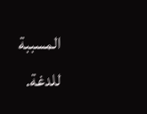المسببة للدغة.